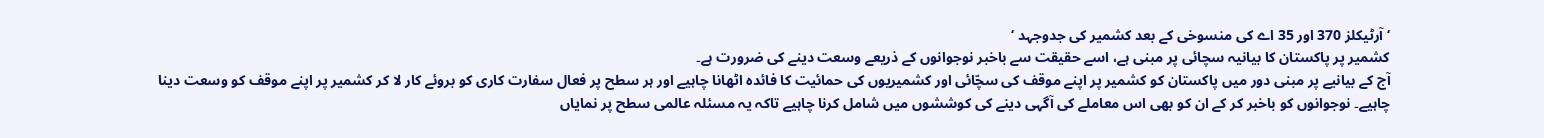‘ آرٹیکلز 370 اور 35 اے کی منسوخی کے بعد کشمیر کی جدوجہد ‘
کشمیر پر پاکستان کا بیانیہ سچائی پر مبنی ہے، اسے حقیقت سے باخبر نوجوانوں کے ذریعے وسعت دینے کی ضرورت ہے۔
آج کے بیانیے پر مبنی دور میں پاکستان کو کشمیر پر اپنے موقف کی سچّائی اور کشمیریوں کی حمائیت کا فائدہ اٹھانا چاہیے اور ہر سطح پر فعال سفارت کاری کو بروئے کار لا کر کشمیر پر اپنے موقف کو وسعت دینا چاہیے۔ نوجوانوں کو باخبر کر کے ان کو بھی اس معاملے کی آگہی دینے کی کوششوں میں شامل کرنا چاہیے تاکہ یہ مسئلہ عالمی سطح پر نمایاں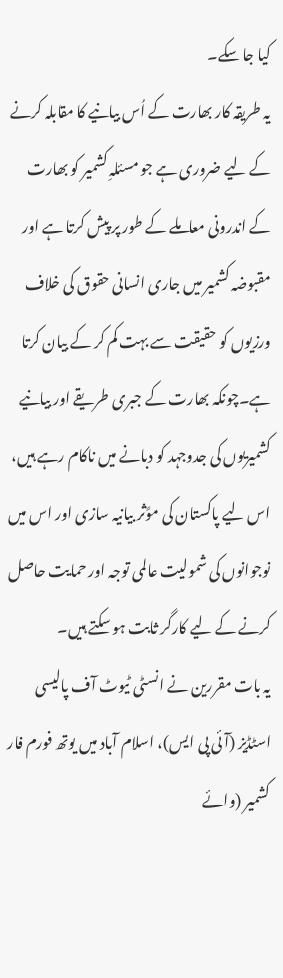کیا جا سکے۔
یہ طریقہ کار بھارت کے اُس بیانیے کا مقابلہ کرنے کے لیے ضروری ہے جو مسئلہِ کشمیر کو بھارت کے اندرونی معاملے کے طور پر پیش کرتا ہے اور مقبوضہ کشمیر میں جاری انسانی حقوق کی خلاف ورزیوں کو حقیقت سے بہت کم کر کے بیان کرتا ہے۔چونکہ بھارت کے جبری طریقے اور بیانیے کشمیریوں کی جدوجہد کو دبانے میں ناکام رہے ہیں، اس لیے پاکستان کی موًثر بیانیہ سازی اور اس میں نوجوانوں کی شمولیت عالمی توجہ اور حمایت حاصل کرنے کے لیے کارگر ثابت ہو سکتے ہیں۔
یہ بات مقررین نے انسٹی ٹیوٹ آف پالیسی اسٹڈیز (آئی پی ایس)، اسلام آباد میں یوتھ فورم فار کشمیر (وائے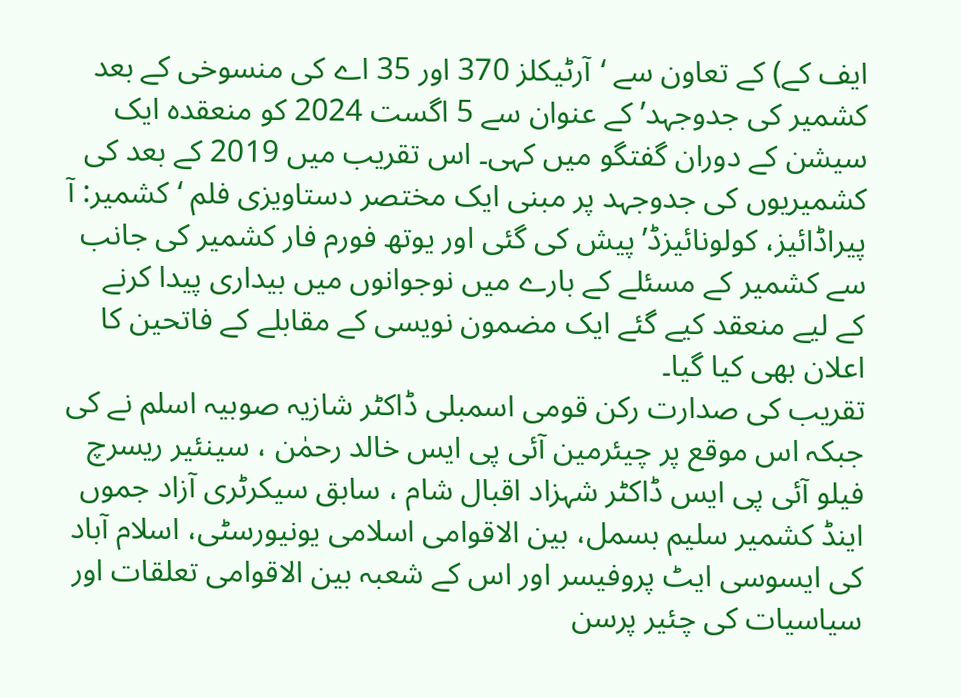ایف کے) کے تعاون سے ‘آرٹیکلز 370 اور 35 اے کی منسوخی کے بعد کشمیر کی جدوجہد’ کے عنوان سے 5 اگست 2024 کو منعقدہ ایک سیشن کے دوران گفتگو میں کہی۔ اس تقریب میں 2019 کے بعد کی کشمیریوں کی جدوجہد پر مبنی ایک مختصر دستاویزی فلم ‘کشمیر: آ پیراڈائیز، کولونائیزڈ’ پیش کی گئی اور یوتھ فورم فار کشمیر کی جانب سے کشمیر کے مسئلے کے بارے میں نوجوانوں میں بیداری پیدا کرنے کے لیے منعقد کیے گئے ایک مضمون نویسی کے مقابلے کے فاتحین کا اعلان بھی کیا گیا۔
تقریب کی صدارت رکن قومی اسمبلی ڈاکٹر شازیہ صوبیہ اسلم نے کی جبکہ اس موقع پر چیئرمین آئی پی ایس خالد رحمٰن ، سینئیر ریسرچ فیلو آئی پی ایس ڈاکٹر شہزاد اقبال شام ، سابق سیکرٹری آزاد جموں اینڈ کشمیر سلیم بسمل، بین الاقوامی اسلامی یونیورسٹی، اسلام آباد کی ایسوسی ایٹ پروفیسر اور اس کے شعبہ بین الاقوامی تعلقات اور سیاسیات کی چئیر پرسن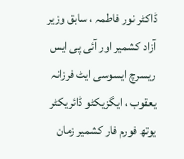ڈاکٹر نور فاطمہ ، سابق وزیر آزاد کشمیر اور آئی پی ایس ریسرچ ایسوسی ایٹ فرزانہ یعقوب ، ایگزیکٹو ڈائریکٹر یوتھ فورم فار کشمیر زمان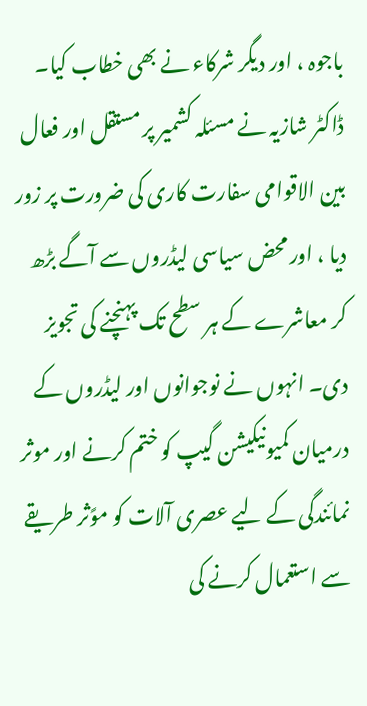باجوہ ، اور دیگر شرکاء نے بھی خطاب کیا۔
ڈاکٹر شازیہ نے مسئلہ کشمیر پر مستقل اور فعال بین الاقوامی سفارت کاری کی ضرورت پر زور دیا ، اور محض سیاسی لیڈروں سے آگے بڑھ کر معاشرے کے ہر سطح تک پہنچنے کی تجویز دی۔ انہوں نے نوجوانوں اور لیڈروں کے درمیان کمیونیکیشن گیپ کو ختم کرنے اور موثر نمائندگی کے لیے عصری آلات کو موًثر طریقے سے استعمال کرنے کی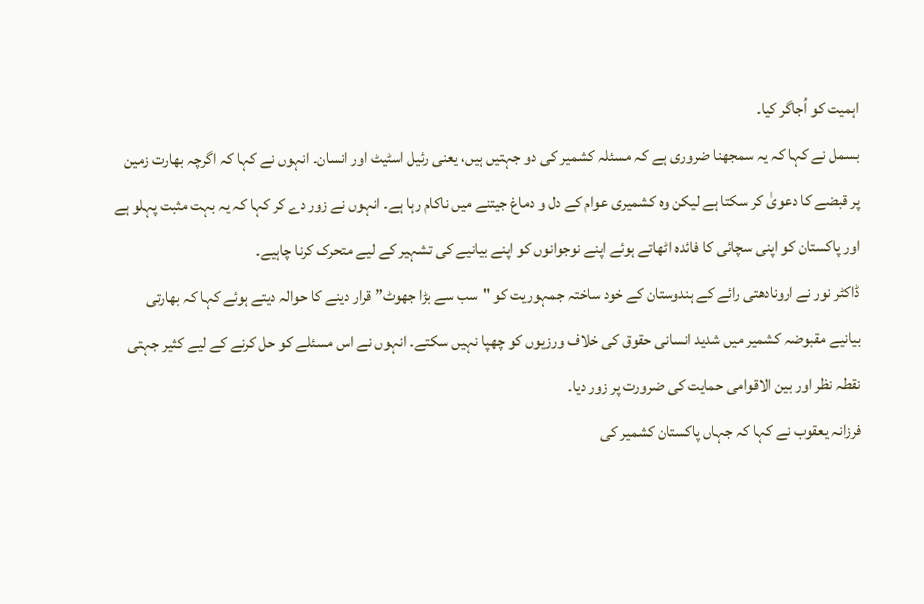اہمیت کو اُجاگر کیا۔
بسمل نے کہا کہ یہ سمجھنا ضروری ہے کہ مسئلہ کشمیر کی دو جہتیں ہیں، یعنی رئیل اسٹیٹ اور انسان۔ انہوں نے کہا کہ اگرچہ بھارت زمین پر قبضے کا دعویٰ کر سکتا ہے لیکن وہ کشمیری عوام کے دل و دماغ جیتنے میں ناکام رہا ہے۔ انہوں نے زور دے کر کہا کہ یہ بہت مثبت پہلو ہے اور پاکستان کو اپنی سچائی کا فائدہ اٹھاتے ہوئے اپنے نوجوانوں کو اپنے بیانیے کی تشہیر کے لیے متحرک کرنا چاہیے۔
ڈاکٹر نور نے ارونادھتی رائے کے ہندوستان کے خود ساختہ جمہوریت کو "سب سے بڑا جھوٹ” قرار دینے کا حوالہ دیتے ہوئے کہا کہ بھارتی بیانیے مقبوضہ کشمیر میں شدید انسانی حقوق کی خلاف ورزیوں کو چھپا نہیں سکتے۔ انہوں نے اس مسئلے کو حل کرنے کے لیے کثیر جہتی نقطہ نظر اور بین الاقوامی حمایت کی ضرورت پر زور دیا۔
فرزانہ یعقوب نے کہا کہ جہاں پاکستان کشمیر کی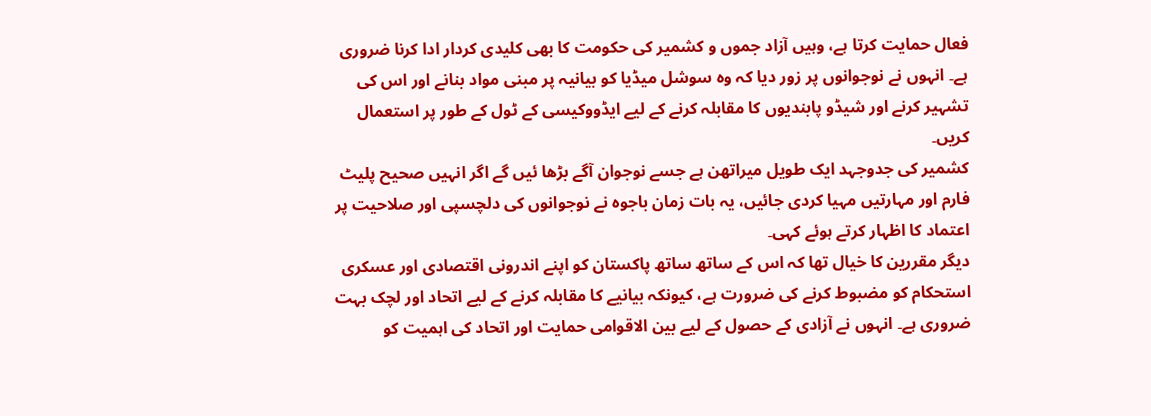فعال حمایت کرتا ہے، وہیں آزاد جموں و کشمیر کی حکومت کا بھی کلیدی کردار ادا کرنا ضروری ہے۔ انہوں نے نوجوانوں پر زور دیا کہ وہ سوشل میڈیا کو بیانیہ پر مبنی مواد بنانے اور اس کی تشہیر کرنے اور شیڈو پابندیوں کا مقابلہ کرنے کے لیے ایڈووکیسی کے ٹول کے طور پر استعمال کریں۔
کشمیر کی جدوجہد ایک طویل میراتھن ہے جسے نوجوان آگے بڑھا ئیں گے اگر انہیں صحیح پلیٹ فارم اور مہارتیں مہیا کردی جائیں، یہ بات زمان باجوہ نے نوجوانوں کی دلچسپی اور صلاحیت پر اعتماد کا اظہار کرتے ہوئے کہی۔
دیگر مقررین کا خیال تھا کہ اس کے ساتھ ساتھ پاکستان کو اپنے اندرونی اقتصادی اور عسکری استحکام کو مضبوط کرنے کی ضرورت ہے، کیونکہ بیانیے کا مقابلہ کرنے کے لیے اتحاد اور لچک بہت ضروری ہے۔ انہوں نے آزادی کے حصول کے لیے بین الاقوامی حمایت اور اتحاد کی اہمیت کو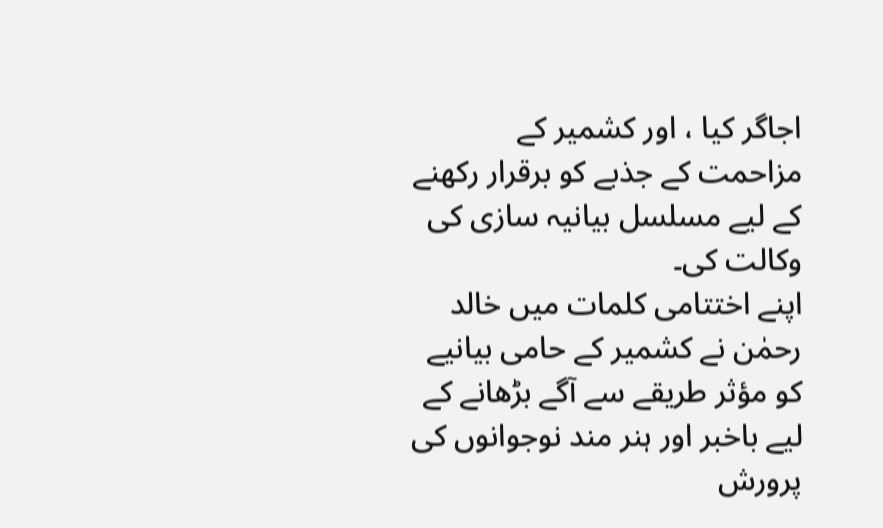اجاگر کیا ، اور کشمیر کے مزاحمت کے جذبے کو برقرار رکھنے کے لیے مسلسل بیانیہ سازی کی وکالت کی۔
اپنے اختتامی کلمات میں خالد رحمٰن نے کشمیر کے حامی بیانیے کو مؤثر طریقے سے آگے بڑھانے کے لیے باخبر اور ہنر مند نوجوانوں کی پرورش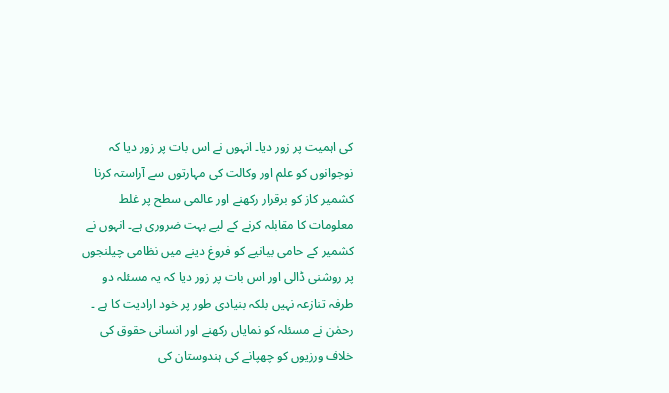کی اہمیت پر زور دیا۔ انہوں نے اس بات پر زور دیا کہ نوجوانوں کو علم اور وکالت کی مہارتوں سے آراستہ کرنا کشمیر کاز کو برقرار رکھنے اور عالمی سطح پر غلط معلومات کا مقابلہ کرنے کے لیے بہت ضروری ہے۔ انہوں نے کشمیر کے حامی بیانیے کو فروغ دینے میں نظامی چیلنجوں پر روشنی ڈالی اور اس بات پر زور دیا کہ یہ مسئلہ دو طرفہ تنازعہ نہیں بلکہ بنیادی طور پر خود ارادیت کا ہے ۔ رحمٰن نے مسئلہ کو نمایاں رکھنے اور انسانی حقوق کی خلاف ورزیوں کو چھپانے کی ہندوستان کی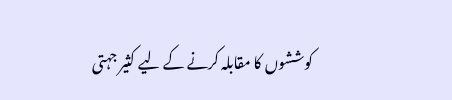کوششوں کا مقابلہ کرنے کے لیے کثیر جہتی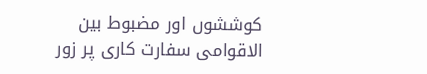کوششوں اور مضبوط بین الاقوامی سفارت کاری پر زور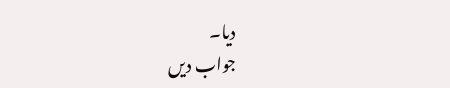دیا۔
جواب دیں